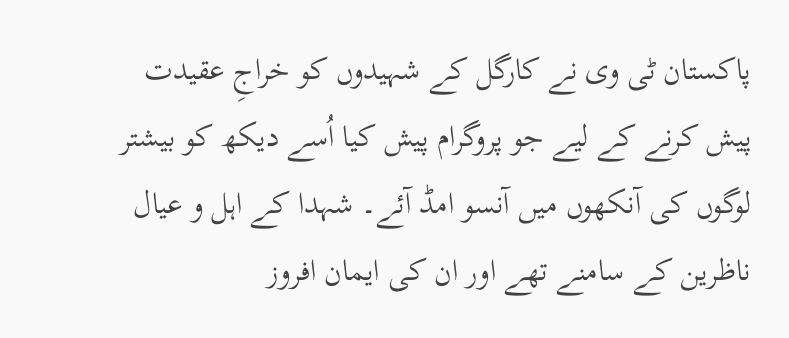پاکستان ٹی وی نے کارگل کے شہیدوں کو خراجِ عقیدت پیش کرنے کے لیے جو پروگرام پیش کیا اُسے دیکھ کو بیشتر لوگوں کی آنکھوں میں آنسو امڈ آئے۔ شہدا کے اہل و عیال ناظرین کے سامنے تھے اور ان کی ایمان افروز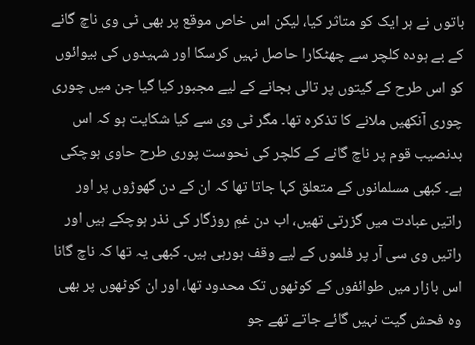باتوں نے ہر ایک کو متاثر کیا، لیکن اس خاص موقع پر بھی ٹی وی ناچ گانے کے بے ہودہ کلچر سے چھٹکارا حاصل نہیں کرسکا اور شہیدوں کی بیوائوں کو اس طرح کے گیتوں پر تالی بجانے کے لیے مجبور کیا گیا جن میں چوری چوری آنکھیں ملانے کا تذکرہ تھا۔ مگر ٹی وی سے کیا شکایت ہو کہ اس بدنصیب قوم پر ناچ گانے کے کلچر کی نحوست پوری طرح حاوی ہوچکی ہے۔ کبھی مسلمانوں کے متعلق کہا جاتا تھا کہ ان کے دن گھوڑوں پر اور راتیں عبادت میں گزرتی تھیں، اب دن غمِ روزگار کی نذر ہوچکے ہیں اور راتیں وی سی آر پر فلموں کے لیے وقف ہورہی ہیں۔ کبھی یہ تھا کہ ناچ گانا اس بازار میں طوائفوں کے کوٹھوں تک محدود تھا، اور ان کوٹھوں پر بھی وہ فحش گیت نہیں گائے جاتے تھے جو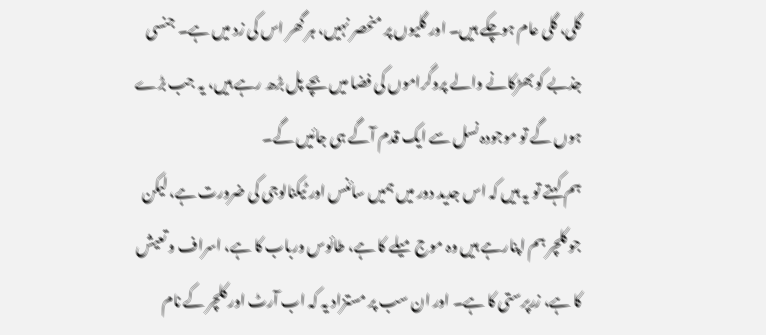گلی، گلی عام ہوچکے ہیں۔ اور گلیوں پر منحصر نہیں، ہر گھر اس کی زد میں ہے۔ جنسی جذبے کو بھڑکانے والے پروگراموں کی فضا میں بچے پل بڑھ رہے ہیں، یہ جب بڑے ہوں گے تو موجودہ نسل سے ایک قدم آگے ہی جائیں گے۔
ہم کہتے تو یہ ہیں کہ اس جدید دور میں ہمیں سائنس اور ٹیکنالوجی کی ضرورت ہے، لیکن جو کلچر ہم اپنارہے ہیں وہ موج میلے کا ہے، طائوس ورباب کا ہے، اسراف و تعیش کا ہے، زرپرستی کا ہے۔ اور ان سب پر مستزاد یہ کہ اب آرٹ اور کلچر کے نام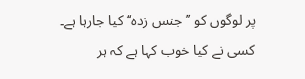پر لوگوں کو ’’جنس زدہ‘‘ کیا جارہا ہے۔
کسی نے کیا خوب کہا ہے کہ ہر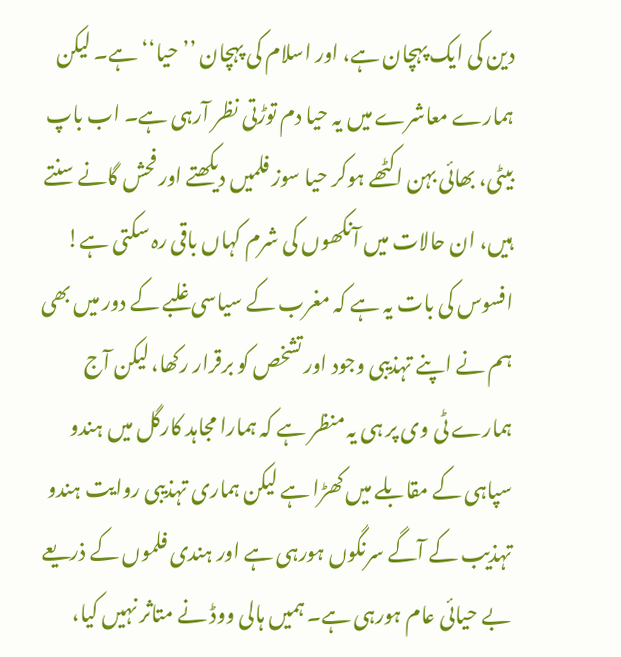دین کی ایک پہچان ہے، اور اسلام کی پہچان ’’حیا‘‘ ہے۔ لیکن ہمارے معاشرے میں یہ حیا دم توڑتی نظر آرہی ہے۔ اب باپ بیٹی، بھائی بہن اکٹھے ہوکر حیا سوز فلمیں دیکھتے اور فحش گانے سنتے ہیں، ان حالات میں آنکھوں کی شرم کہاں باقی رہ سکتی ہے!
افسوس کی بات یہ ہے کہ مغرب کے سیاسی غلبے کے دور میں بھی ہم نے اپنے تہذیبی وجود اور تشخص کو برقرار رکھا، لیکن آج ہمارے ٹی وی پر ہی یہ منظر ہے کہ ہمارا مجاہد کارگل میں ہندو سپاہی کے مقابلے میں کھڑا ہے لیکن ہماری تہذیبی روایت ہندو تہذیب کے آگے سرنگوں ہورہی ہے اور ہندی فلموں کے ذریعے بے حیائی عام ہورہی ہے۔ ہمیں ہالی ووڈ نے متاثر نہیں کیا،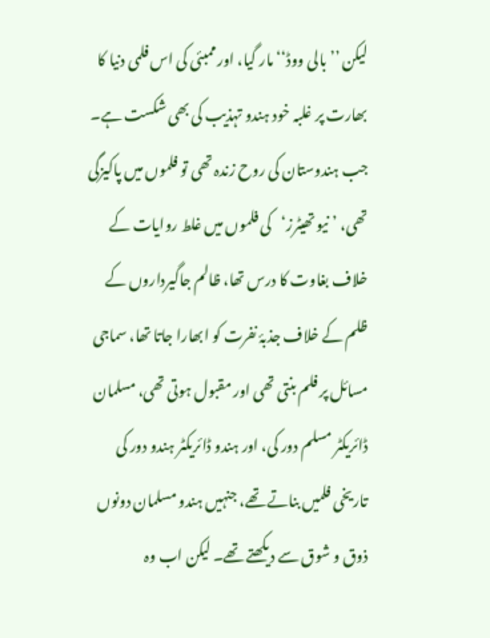لیکن ’’بالی ووڈ‘‘ مار گیا، اور ممبئی کی اس فلمی دنیا کا بھارت پر غلبہ خود ہندو تہذیب کی بھی شکست ہے۔ جب ہندوستان کی روح زندہ تھی تو فلموں میں پاکیزگی تھی، ’نیو تھیٹرز‘کی فلموں میں غلط روایات کے خلاف بغاوت کا درس تھا، ظالم جاگیرداروں کے ظلم کے خلاف جذبۂ نفرت کو ابھارا جاتا تھا، سماجی مسائل پر فلم بنتی تھی اور مقبول ہوتی تھی، مسلمان ڈائریکٹر مسلم دور کی، اور ہندو ڈائریکٹر ہندو دور کی تاریخی فلمیں بناتے تھے، جنہیں ہندو مسلمان دونوں ذوق و شوق سے دیکھتے تھے۔ لیکن اب وہ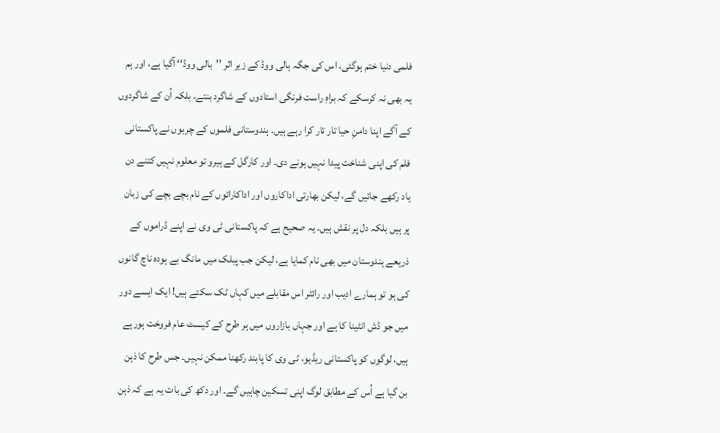فلمی دنیا ختم ہوگئی، اس کی جگہ ہالی ووڈ کے زیر اثر ’’بالی ووڈ‘‘ آگیا ہے، اور ہم یہ بھی نہ کرسکے کہ براہِ راست فرنگی استادوں کے شاگرد بنتے، بلکہ اُن کے شاگردوں کے آگے اپنا دامنِ حیا تار تار کرا رہے ہیں۔ ہندوستانی فلموں کے چربوں نے پاکستانی فلم کی اپنی شناخت پیدا نہیں ہونے دی۔ اور کارگل کے ہیرو تو معلوم نہیں کتنے دن یاد رکھے جائیں گے، لیکن بھارتی اداکاروں اور اداکارائوں کے نام بچے بچے کی زبان پر ہیں بلکہ دل پر نقش ہیں۔ یہ صحیح ہے کہ پاکستانی ٹی وی نے اپنے ڈراموں کے ذریعے ہندوستان میں بھی نام کمایا ہے، لیکن جب پبلک میں مانگ بے ہودہ ناچ گانوں کی ہو تو ہمارے ادیب اور رائٹر اس مقابلے میں کہاں ٹک سکتے ہیں! ایک ایسے دور میں جو ڈش انٹینا کا ہے اور جہاں بازاروں میں ہر طرح کے کیسٹ عام فروخت ہورہے ہیں، لوگوں کو پاکستانی ریڈیو، ٹی وی کا پابند رکھنا ممکن نہیں۔ جس طرح کا ذہن بن گیا ہے اُس کے مطابق لوگ اپنی تسکین چاہیں گے۔ اور دکھ کی بات یہ ہے کہ ذہن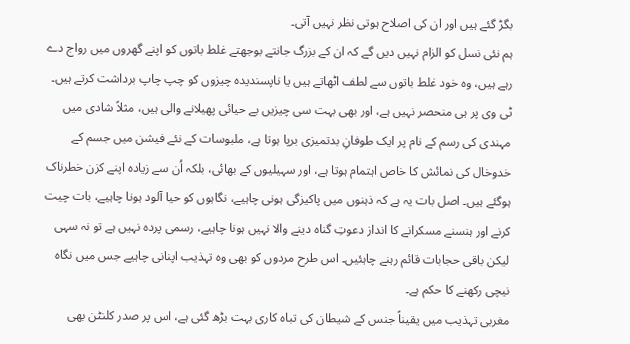بگڑ گئے ہیں اور ان کی اصلاح ہوتی نظر نہیں آتی۔
ہم نئی نسل کو الزام نہیں دیں گے کہ ان کے بزرگ جانتے بوجھتے غلط باتوں کو اپنے گھروں میں رواج دے رہے ہیں، وہ خود غلط باتوں سے لطف اٹھاتے ہیں یا ناپسندیدہ چیزوں کو چپ چاپ برداشت کرتے ہیں۔ ٹی وی پر ہی منحصر نہیں ہے، اور بھی بہت سی چیزیں بے حیائی پھیلانے والی ہیں، مثلاً شادی میں مہندی کی رسم کے نام پر ایک طوفانِ بدتمیزی برپا ہوتا ہے، ملبوسات کے نئے فیشن میں جسم کے خدوخال کی نمائش کا خاص اہتمام ہوتا ہے، اور سہیلیوں کے بھائی، بلکہ اُن سے زیادہ اپنے کزن خطرناک ہوگئے ہیں۔ اصل بات یہ ہے کہ ذہنوں میں پاکیزگی ہونی چاہیے، نگاہوں کو حیا آلود ہونا چاہیے، بات چیت کرنے اور ہنسنے مسکرانے کا انداز دعوتِ گناہ دینے والا نہیں ہونا چاہیے، رسمی پردہ نہیں ہے تو نہ سہی لیکن باقی حجابات قائم رہنے چاہئیں۔ اس طرح مردوں کو بھی وہ تہذیب اپنانی چاہیے جس میں نگاہ نیچی رکھنے کا حکم ہے۔
مغربی تہذیب میں یقیناً جنس کے شیطان کی تباہ کاری بہت بڑھ گئی ہے، اس پر صدر کلنٹن بھی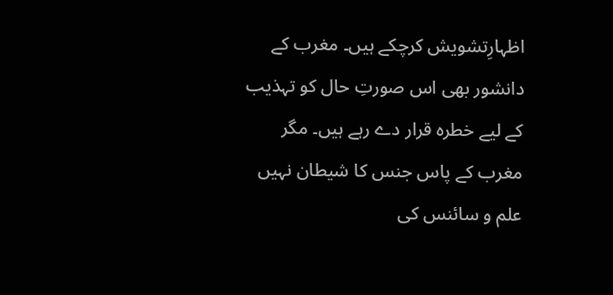اظہارِتشویش کرچکے ہیں۔ مغرب کے دانشور بھی اس صورتِ حال کو تہذیب کے لیے خطرہ قرار دے رہے ہیں۔ مگر مغرب کے پاس جنس کا شیطان نہیں علم و سائنس کی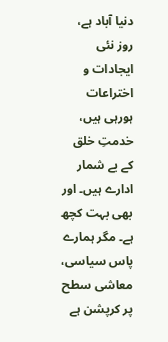دنیا آباد ہے، روز نئی ایجادات و اختراعات ہورہی ہیں، خدمتِ خلق کے بے شمار ادارے ہیں۔ اور بھی بہت کچھ ہے۔ مگر ہمارے پاس سیاسی، معاشی سطح پر کرپشن ہے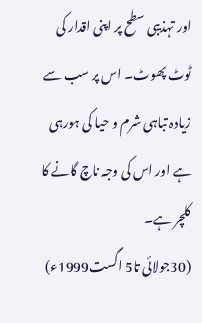اور تہذیبی سطح پر اپنی اقدار کی ٹوٹ پھوٹ۔ اس پر سب سے زیادہ تباہی شرم و حیا کی ہورہی ہے اور اس کی وجہ ناچ گانے کا کلچر ہے۔
(30جولائی تا5 اگست1999ء)